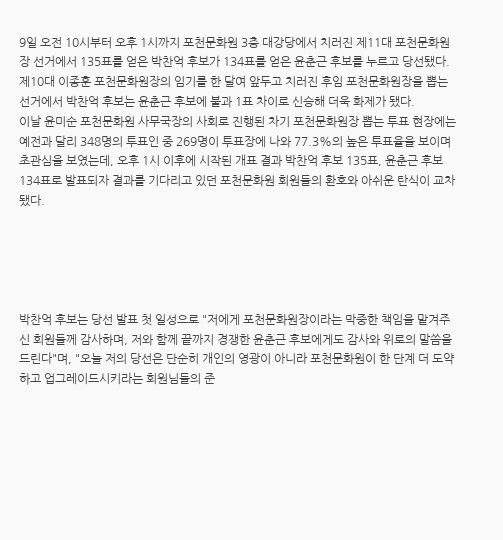9일 오전 10시부터 오후 1시까지 포천문화원 3층 대강당에서 치러진 제11대 포천문화원장 선거에서 135표를 얻은 박찬억 후보가 134표를 얻은 윤춘근 후보를 누르고 당선됐다.
제10대 이종훈 포천문화원장의 임기를 한 달여 앞두고 치러진 후임 포천문화원장을 뽑는 선거에서 박찬억 후보는 윤춘근 후보에 불과 1표 차이로 신승해 더욱 화제가 됐다.
이날 윤미순 포천문화원 사무국장의 사회로 진행된 차기 포천문화원장 뽑는 투표 현장에는 예전과 달리 348명의 투표인 중 269명이 투표장에 나와 77.3%의 높은 투표율을 보이며 초관심을 보였는데, 오후 1시 이후에 시작된 개표 결과 박찬억 후보 135표, 윤춘근 후보 134표로 발표되자 결과를 기다리고 있던 포천문화원 회원들의 환호와 아쉬운 탄식이 교차됐다.





박찬억 후보는 당선 발표 첫 일성으로 "저에게 포천문화원장이라는 막중한 책임을 맡겨주신 회원들께 감사하며, 저와 함께 끝까지 경쟁한 윤춘근 후보에게도 감사와 위로의 말씀을 드린다"며, "오늘 저의 당선은 단순히 개인의 영광이 아니라 포천문화원이 한 단계 더 도약하고 업그레이드시키라는 회원님들의 준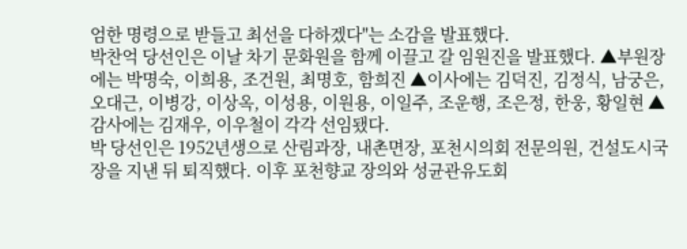엄한 명령으로 받들고 최선을 다하겠다"는 소감을 발표했다.
박찬억 당선인은 이날 차기 문화원을 함께 이끌고 갈 임원진을 발표했다. ▲부원장에는 박명숙, 이희용, 조건원, 최명호, 함희진 ▲이사에는 김덕진, 김정식, 남궁은, 오대근, 이병강, 이상옥, 이성용, 이원용, 이일주, 조운행, 조은정, 한웅, 황일현 ▲감사에는 김재우, 이우철이 각각 선임됐다.
박 당선인은 1952년생으로 산림과장, 내촌면장, 포천시의회 전문의원, 건설도시국장을 지낸 뒤 퇴직했다. 이후 포천향교 장의와 성균관유도회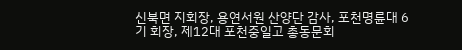신북면 지회장, 용연서원 산양단 감사, 포천명륜대 6기 회장, 제12대 포천중일고 총동문회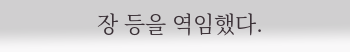장 등을 역임했다.